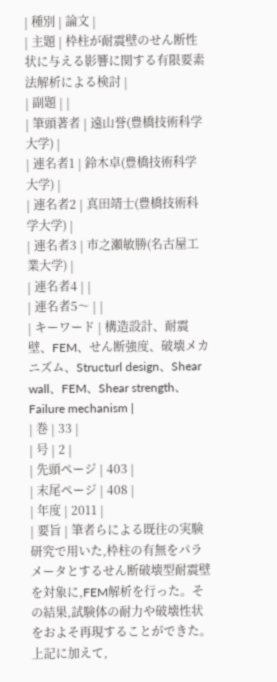| 種別 | 論文 |
| 主題 | 枠柱が耐震壁のせん断性状に与える影響に関する有限要素法解析による検討 |
| 副題 | |
| 筆頭著者 | 遠山誉(豊橋技術科学大学) |
| 連名者1 | 鈴木卓(豊橋技術科学大学) |
| 連名者2 | 真田靖士(豊橋技術科学大学) |
| 連名者3 | 市之瀬敏勝(名古屋工業大学) |
| 連名者4 | |
| 連名者5〜 | |
| キーワード | 構造設計、耐震壁、FEM、せん断強度、破壊メカニズム、Structurl design、Shear wall、FEM、Shear strength、Failure mechanism |
| 巻 | 33 |
| 号 | 2 |
| 先頭ページ | 403 |
| 末尾ページ | 408 |
| 年度 | 2011 |
| 要旨 | 筆者らによる既往の実験研究で用いた,枠柱の有無をパラメータとするせん断破壊型耐震壁を対象に,FEM解析を行った。その結果,試験体の耐力や破壊性状をおよそ再現することができた。上記に加えて,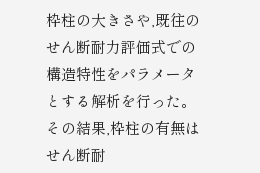枠柱の大きさや,既往のせん断耐力評価式での構造特性をパラメータとする解析を行った。その結果,枠柱の有無はせん断耐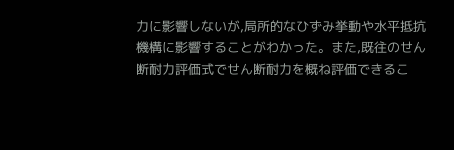力に影響しないが,局所的なひずみ挙動や水平抵抗機構に影響することがわかった。また,既往のせん断耐力評価式でせん断耐力を概ね評価できるこ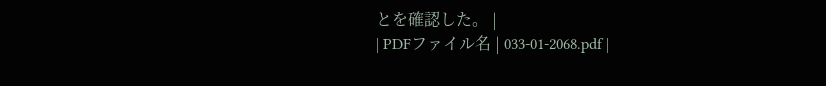とを確認した。 |
| PDFファイル名 | 033-01-2068.pdf |